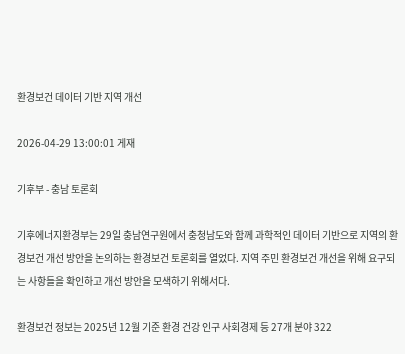환경보건 데이터 기반 지역 개선

2026-04-29 13:00:01 게재

기후부 - 충남 토론회

기후에너지환경부는 29일 충남연구원에서 충청남도와 함께 과학적인 데이터 기반으로 지역의 환경보건 개선 방안을 논의하는 환경보건 토론회를 열었다. 지역 주민 환경보건 개선을 위해 요구되는 사항들을 확인하고 개선 방안을 모색하기 위해서다.

환경보건 정보는 2025년 12월 기준 환경 건강 인구 사회경제 등 27개 분야 322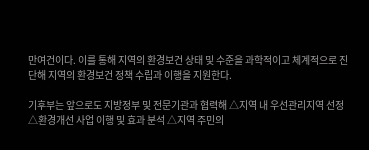만여건이다. 이를 통해 지역의 환경보건 상태 및 수준을 과학적이고 체계적으로 진단해 지역의 환경보건 정책 수립과 이행을 지원한다.

기후부는 앞으로도 지방정부 및 전문기관과 협력해 △지역 내 우선관리지역 선정 △환경개선 사업 이행 및 효과 분석 △지역 주민의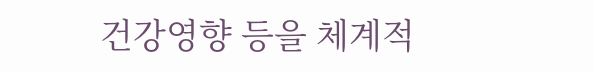건강영향 등을 체계적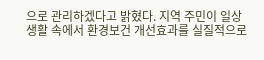으로 관리하겠다고 밝혔다. 지역 주민이 일상생활 속에서 환경보건 개선효과를 실질적으로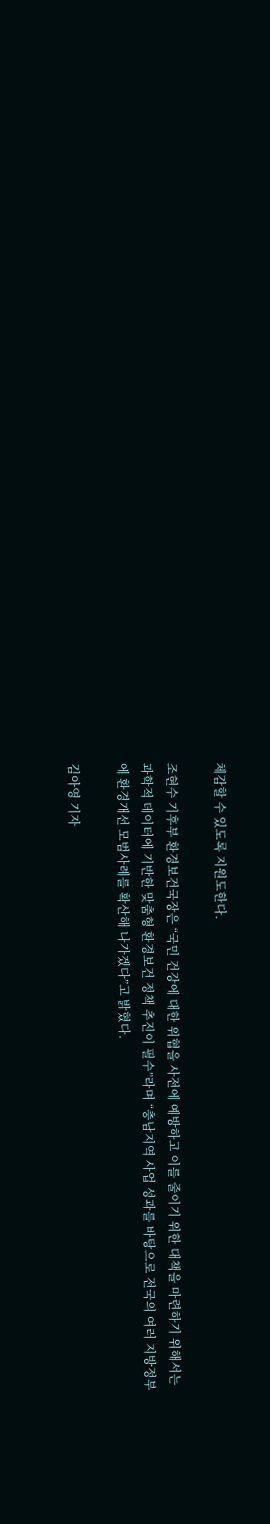체감할 수 있도록 지원도한다.

조현수 기후부 환경보건국장은 “국민 건강에 대한 위협을 사전에 예방하고 이를 줄이기 위한 대책을 마련하기 위해서는 과학적 데이터에 기반한 맞춤형 환경보건 정책 추진이 필수”라며 “충남지역 사업 성과를 바탕으로 전국의 여러 지방정부에 환경개선 모범사례를 확산해 나가겠다”고 밝혔다.

김아영 기자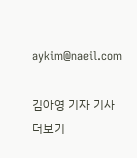aykim@naeil.com

김아영 기자 기사 더보기